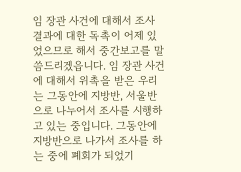임 장관 사건에 대해서 조사 결과에 대한 독촉이 어제 있었으므로 해서 중간보고를 말씀드리겠읍니다. 임 장관 사건에 대해서 위촉을 받은 우리는 그동안에 지방반, 서울반으로 나누어서 조사를 시행하고 있는 중입니다. 그동안에 지방반으로 나가서 조사를 하는 중에 폐회가 되었기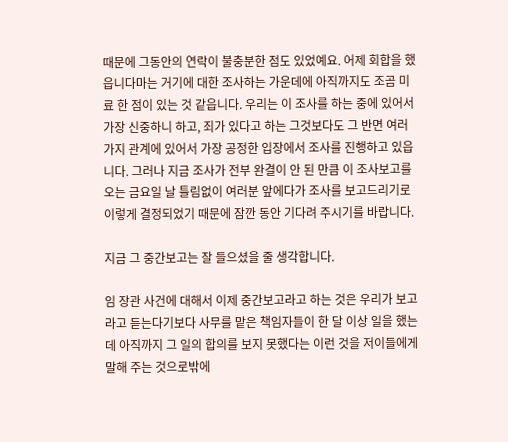때문에 그동안의 연락이 불충분한 점도 있었예요. 어제 회합을 했읍니다마는 거기에 대한 조사하는 가운데에 아직까지도 조곰 미료 한 점이 있는 것 같읍니다. 우리는 이 조사를 하는 중에 있어서 가장 신중하니 하고, 죄가 있다고 하는 그것보다도 그 반면 여러 가지 관계에 있어서 가장 공정한 입장에서 조사를 진행하고 있읍니다. 그러나 지금 조사가 전부 완결이 안 된 만큼 이 조사보고를 오는 금요일 날 틀림없이 여러분 앞에다가 조사를 보고드리기로 이렇게 결정되었기 때문에 잠깐 동안 기다려 주시기를 바랍니다.

지금 그 중간보고는 잘 들으셨을 줄 생각합니다.

임 장관 사건에 대해서 이제 중간보고라고 하는 것은 우리가 보고라고 듣는다기보다 사무를 맡은 책임자들이 한 달 이상 일을 했는데 아직까지 그 일의 합의를 보지 못했다는 이런 것을 저이들에게 말해 주는 것으로밖에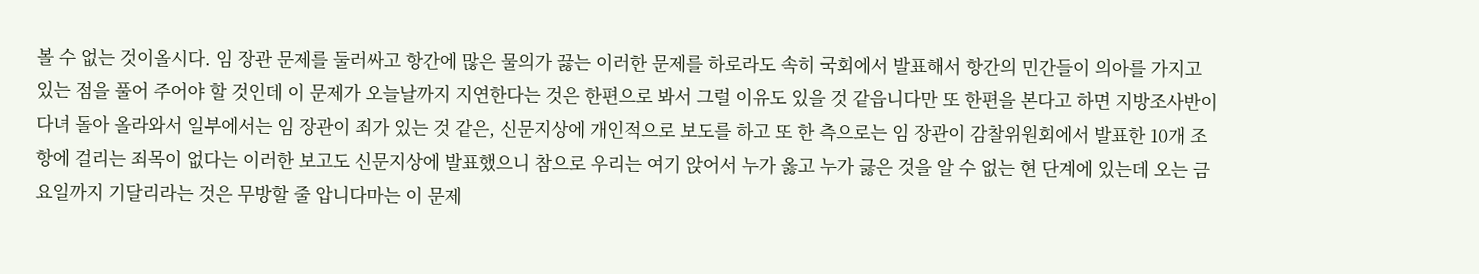볼 수 없는 것이올시다. 임 장관 문제를 둘러싸고 항간에 많은 물의가 끓는 이러한 문제를 하로라도 속히 국회에서 발표해서 항간의 민간들이 의아를 가지고 있는 점을 풀어 주어야 할 것인데 이 문제가 오늘날까지 지연한다는 것은 한편으로 봐서 그럴 이유도 있을 것 같읍니다만 또 한편을 본다고 하면 지방조사반이 다녀 돌아 올라와서 일부에서는 임 장관이 죄가 있는 것 같은, 신문지상에 개인적으로 보도를 하고 또 한 측으로는 임 장관이 감찰위원회에서 발표한 10개 조항에 걸리는 죄목이 없다는 이러한 보고도 신문지상에 발표했으니 참으로 우리는 여기 앉어서 누가 옳고 누가 긇은 것을 알 수 없는 현 단계에 있는데 오는 금요일까지 기달리라는 것은 무방할 줄 압니다마는 이 문제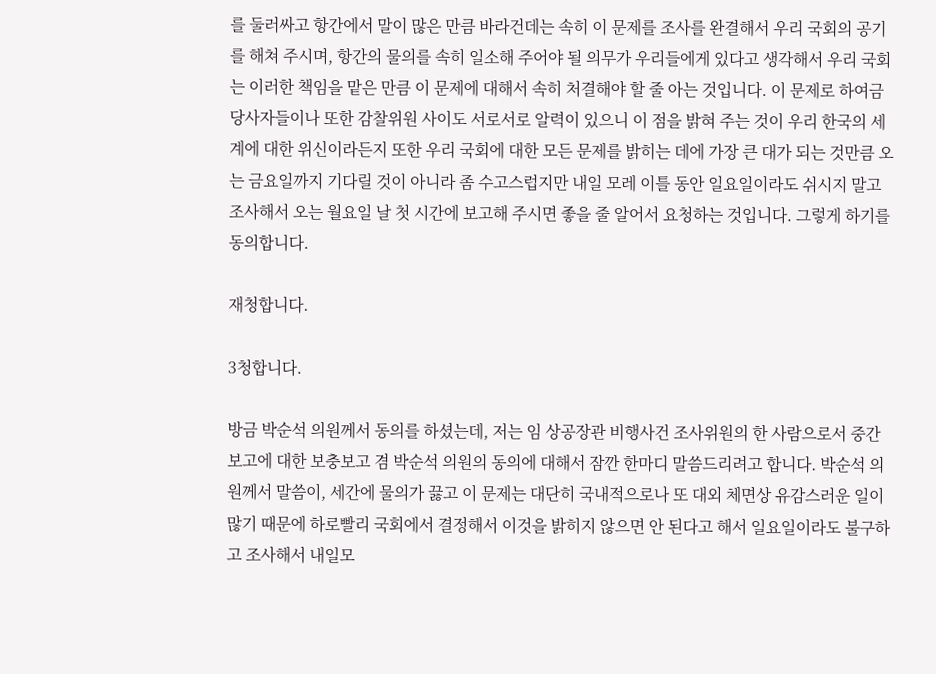를 둘러싸고 항간에서 말이 많은 만큼 바라건데는 속히 이 문제를 조사를 완결해서 우리 국회의 공기를 해쳐 주시며, 항간의 물의를 속히 일소해 주어야 될 의무가 우리들에게 있다고 생각해서 우리 국회는 이러한 책임을 맡은 만큼 이 문제에 대해서 속히 처결해야 할 줄 아는 것입니다. 이 문제로 하여금 당사자들이나 또한 감찰위원 사이도 서로서로 알력이 있으니 이 점을 밝혀 주는 것이 우리 한국의 세계에 대한 위신이라든지 또한 우리 국회에 대한 모든 문제를 밝히는 데에 가장 큰 대가 되는 것만큼 오는 금요일까지 기다릴 것이 아니라 좀 수고스럽지만 내일 모레 이틀 동안 일요일이라도 쉬시지 말고 조사해서 오는 월요일 날 첫 시간에 보고해 주시면 좋을 줄 알어서 요청하는 것입니다. 그렇게 하기를 동의합니다.

재청합니다.

3청합니다.

방금 박순석 의원께서 동의를 하셨는데, 저는 임 상공장관 비행사건 조사위원의 한 사람으로서 중간보고에 대한 보충보고 겸 박순석 의원의 동의에 대해서 잠깐 한마디 말씀드리려고 합니다. 박순석 의원께서 말씀이, 세간에 물의가 끓고 이 문제는 대단히 국내적으로나 또 대외 체면상 유감스러운 일이 많기 때문에 하로빨리 국회에서 결정해서 이것을 밝히지 않으면 안 된다고 해서 일요일이라도 불구하고 조사해서 내일모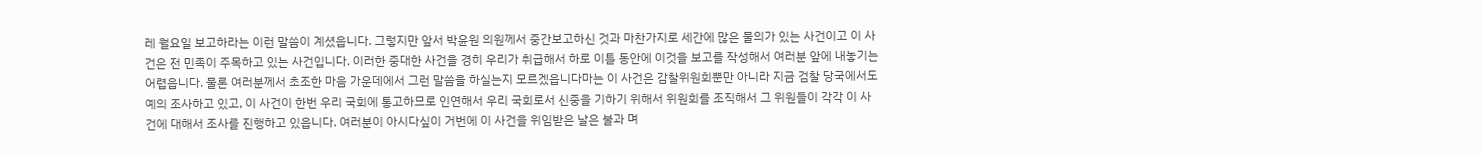레 월요일 보고하라는 이런 말씀이 계셨읍니다. 그렇지만 앞서 박윤원 의원께서 중간보고하신 것과 마찬가지로 세간에 많은 물의가 있는 사건이고 이 사건은 전 민족이 주목하고 있는 사건입니다. 이러한 중대한 사건을 경히 우리가 취급해서 하로 이틀 동안에 이것을 보고를 작성해서 여러분 앞에 내놓기는 어렵읍니다. 물론 여러분께서 초조한 마음 가운데에서 그런 말씀을 하실는지 모르겠읍니다마는 이 사건은 감찰위원회뿐만 아니라 지금 검찰 당국에서도 예의 조사하고 있고, 이 사건이 한번 우리 국회에 통고하므로 인연해서 우리 국회로서 신중을 기하기 위해서 위원회를 조직해서 그 위원들이 각각 이 사건에 대해서 조사를 진행하고 있읍니다. 여러분이 아시다싶이 거번에 이 사건을 위임받은 날은 불과 며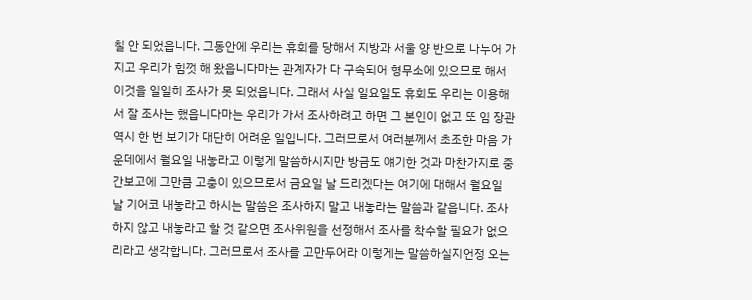칠 안 되었읍니다. 그동안에 우리는 휴회를 당해서 지방과 서울 양 반으로 나누어 가지고 우리가 힘껏 해 왔읍니다마는 관계자가 다 구속되어 형무소에 있으므로 해서 이것을 일일히 조사가 못 되었읍니다. 그래서 사실 일요일도 휴회도 우리는 이용해서 잘 조사는 했읍니다마는 우리가 가서 조사하려고 하면 그 본인이 없고 또 임 장관 역시 한 번 보기가 대단히 어려운 일입니다. 그러므로서 여러분께서 초조한 마음 가운데에서 월요일 내놓라고 이렇게 말씀하시지만 방금도 얘기한 것과 마찬가지로 중간보고에 그만큼 고충이 있으므로서 금요일 날 드리겠다는 여기에 대해서 월요일 날 기어코 내놓라고 하시는 말씀은 조사하지 말고 내놓라는 말씀과 같읍니다. 조사하지 않고 내놓라고 할 것 같으면 조사위원을 선정해서 조사를 착수할 필요가 없으리라고 생각합니다. 그러므로서 조사를 고만두어라 이렇게는 말씀하실지언정 오는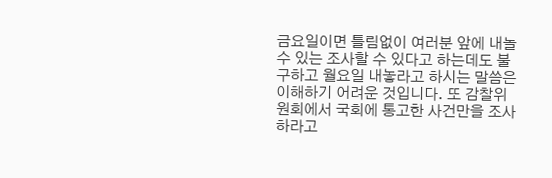금요일이면 틀림없이 여러분 앞에 내놀 수 있는 조사할 수 있다고 하는데도 불구하고 월요일 내놓라고 하시는 말씀은 이해하기 어려운 것입니다. 또 감찰위원회에서 국회에 통고한 사건만을 조사하라고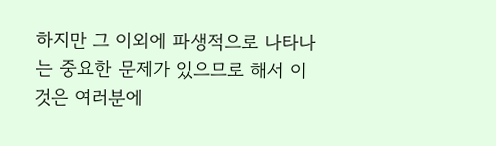하지만 그 이외에 파생적으로 나타나는 중요한 문제가 있으므로 해서 이것은 여러분에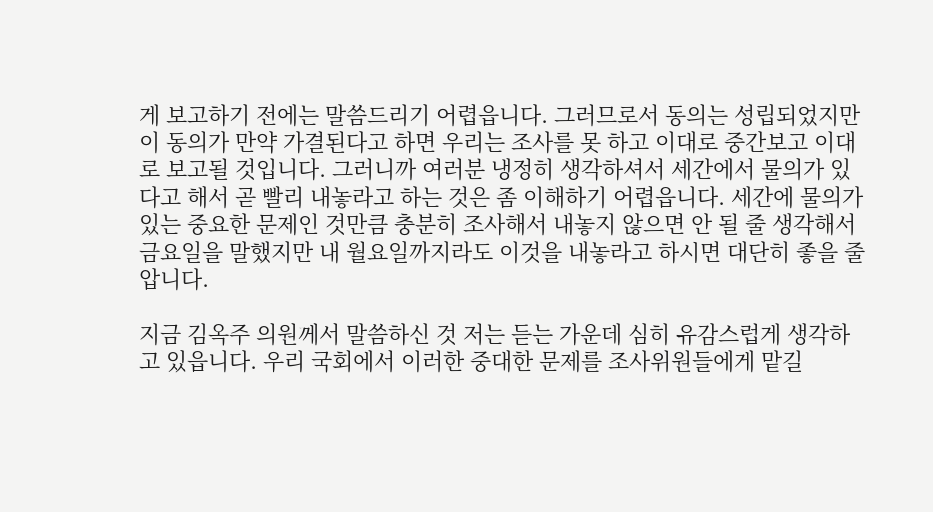게 보고하기 전에는 말씀드리기 어렵읍니다. 그러므로서 동의는 성립되었지만 이 동의가 만약 가결된다고 하면 우리는 조사를 못 하고 이대로 중간보고 이대로 보고될 것입니다. 그러니까 여러분 냉정히 생각하셔서 세간에서 물의가 있다고 해서 곧 빨리 내놓라고 하는 것은 좀 이해하기 어렵읍니다. 세간에 물의가 있는 중요한 문제인 것만큼 충분히 조사해서 내놓지 않으면 안 될 줄 생각해서 금요일을 말했지만 내 월요일까지라도 이것을 내놓라고 하시면 대단히 좋을 줄 압니다.

지금 김옥주 의원께서 말씀하신 것 저는 듣는 가운데 심히 유감스럽게 생각하고 있읍니다. 우리 국회에서 이러한 중대한 문제를 조사위원들에게 맡길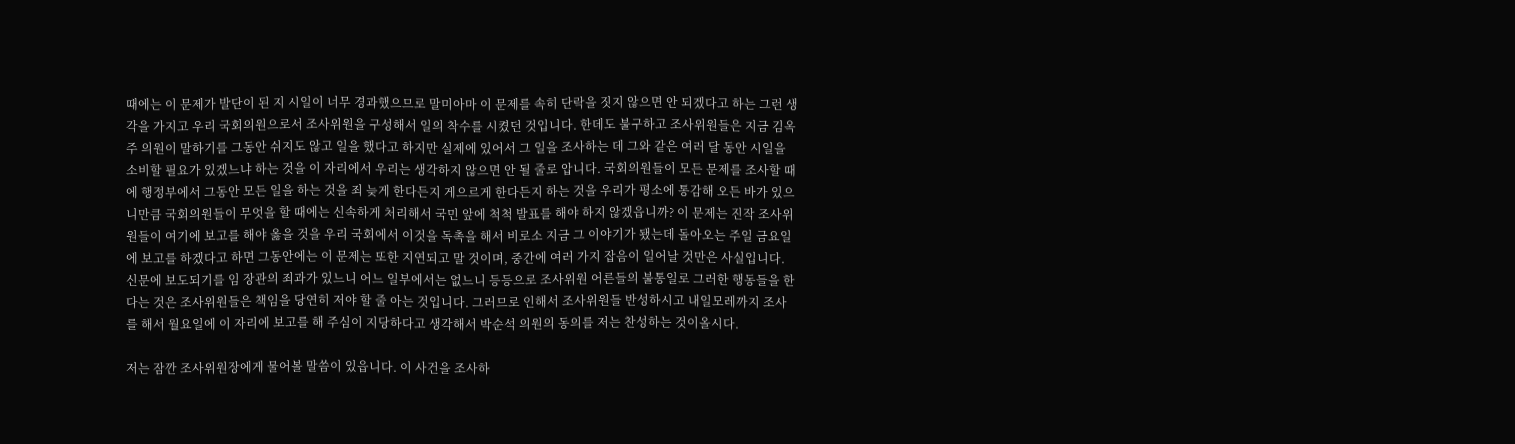때에는 이 문제가 발단이 된 지 시일이 너무 경과했으므로 말미아마 이 문제를 속히 단락을 짓지 않으면 안 되겠다고 하는 그런 생각을 가지고 우리 국회의원으로서 조사위원을 구성해서 일의 착수를 시켰던 것입니다. 한데도 불구하고 조사위원들은 지금 김옥주 의원이 말하기를 그동안 쉬지도 않고 일을 했다고 하지만 실제에 있어서 그 일을 조사하는 데 그와 같은 여러 달 동안 시일을 소비할 필요가 있겠느냐 하는 것을 이 자리에서 우리는 생각하지 않으면 안 될 줄로 압니다. 국회의원들이 모든 문제를 조사할 때에 행정부에서 그동안 모든 일을 하는 것을 죄 늦게 한다든지 게으르게 한다든지 하는 것을 우리가 평소에 통감해 오든 바가 있으니만큼 국회의원들이 무엇을 할 때에는 신속하게 처리해서 국민 앞에 척척 발표를 해야 하지 않겠읍니까? 이 문제는 진작 조사위원들이 여기에 보고를 해야 옳을 것을 우리 국회에서 이것을 독촉을 해서 비로소 지금 그 이야기가 됐는데 돌아오는 주일 금요일에 보고를 하겠다고 하면 그동안에는 이 문제는 또한 지연되고 말 것이며, 중간에 여러 가지 잡음이 일어날 것만은 사실입니다. 신문에 보도되기를 임 장관의 죄과가 있느니 어느 일부에서는 없느니 등등으로 조사위원 어른들의 불통일로 그러한 행동들을 한다는 것은 조사위원들은 책임을 당연히 저야 할 줄 아는 것입니다. 그러므로 인해서 조사위원들 반성하시고 내일모레까지 조사를 해서 월요일에 이 자리에 보고를 해 주심이 지당하다고 생각해서 박순석 의원의 동의를 저는 찬성하는 것이올시다.

저는 잠깐 조사위원장에게 물어볼 말씀이 있읍니다. 이 사건을 조사하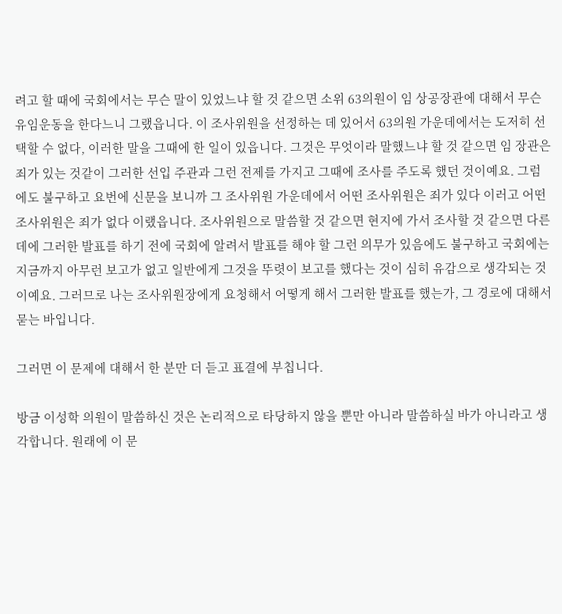려고 할 때에 국회에서는 무슨 말이 있었느냐 할 것 같으면 소위 63의원이 임 상공장관에 대해서 무슨 유임운동을 한다느니 그랬읍니다. 이 조사위원을 선정하는 데 있어서 63의원 가운데에서는 도저히 선택할 수 없다, 이러한 말을 그때에 한 일이 있읍니다. 그것은 무엇이라 말했느냐 할 것 같으면 임 장관은 죄가 있는 것같이 그러한 선입 주관과 그런 전제를 가지고 그때에 조사를 주도록 했던 것이예요. 그럼에도 불구하고 요번에 신문을 보니까 그 조사위원 가운데에서 어떤 조사위원은 죄가 있다 이러고 어떤 조사위원은 죄가 없다 이랬읍니다. 조사위원으로 말씀할 것 같으면 현지에 가서 조사할 것 같으면 다른 데에 그러한 발표를 하기 전에 국회에 알려서 발표를 해야 할 그런 의무가 있음에도 불구하고 국회에는 지금까지 아무런 보고가 없고 일반에게 그것을 뚜렷이 보고를 했다는 것이 심히 유감으로 생각되는 것이예요. 그러므로 나는 조사위원장에게 요청해서 어떻게 해서 그러한 발표를 했는가, 그 경로에 대해서 묻는 바입니다.

그러면 이 문제에 대해서 한 분만 더 듣고 표결에 부칩니다.

방금 이성학 의원이 말씀하신 것은 논리적으로 타당하지 않을 뿐만 아니라 말씀하실 바가 아니라고 생각합니다. 원래에 이 문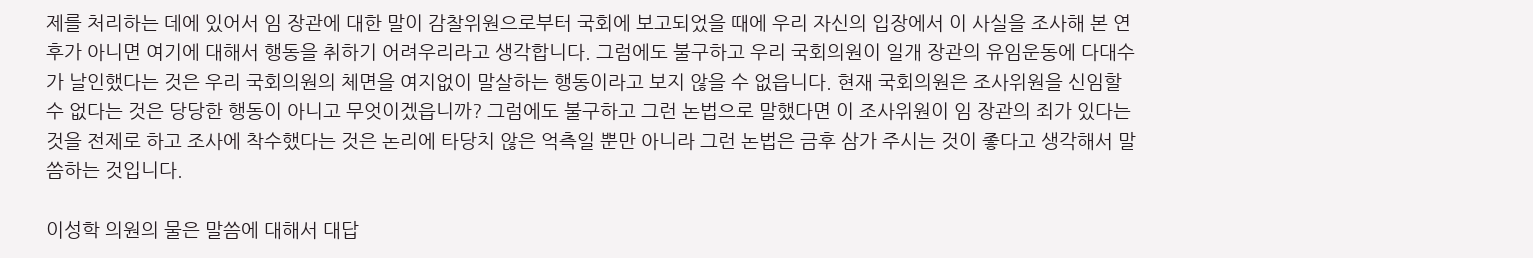제를 처리하는 데에 있어서 임 장관에 대한 말이 감찰위원으로부터 국회에 보고되었을 때에 우리 자신의 입장에서 이 사실을 조사해 본 연후가 아니면 여기에 대해서 행동을 취하기 어려우리라고 생각합니다. 그럼에도 불구하고 우리 국회의원이 일개 장관의 유임운동에 다대수가 날인했다는 것은 우리 국회의원의 체면을 여지없이 말살하는 행동이라고 보지 않을 수 없읍니다. 현재 국회의원은 조사위원을 신임할 수 없다는 것은 당당한 행동이 아니고 무엇이겠읍니까? 그럼에도 불구하고 그런 논법으로 말했다면 이 조사위원이 임 장관의 죄가 있다는 것을 전제로 하고 조사에 착수했다는 것은 논리에 타당치 않은 억측일 뿐만 아니라 그런 논법은 금후 삼가 주시는 것이 좋다고 생각해서 말씀하는 것입니다.

이성학 의원의 물은 말씀에 대해서 대답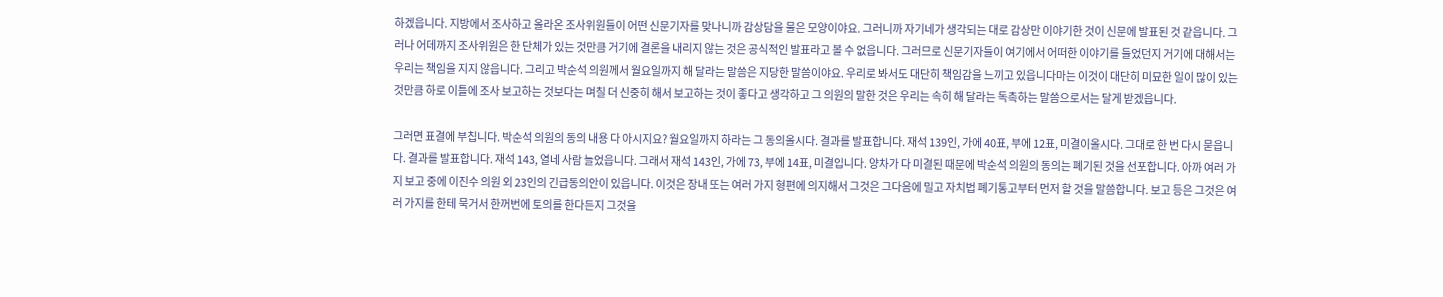하겠읍니다. 지방에서 조사하고 올라온 조사위원들이 어떤 신문기자를 맞나니까 감상담을 물은 모양이야요. 그러니까 자기네가 생각되는 대로 감상만 이야기한 것이 신문에 발표된 것 같읍니다. 그러나 어데까지 조사위원은 한 단체가 있는 것만큼 거기에 결론을 내리지 않는 것은 공식적인 발표라고 볼 수 없읍니다. 그러므로 신문기자들이 여기에서 어떠한 이야기를 들었던지 거기에 대해서는 우리는 책임을 지지 않읍니다. 그리고 박순석 의원께서 월요일까지 해 달라는 말씀은 지당한 말씀이야요. 우리로 봐서도 대단히 책임감을 느끼고 있읍니다마는 이것이 대단히 미묘한 일이 많이 있는 것만큼 하로 이틀에 조사 보고하는 것보다는 며칠 더 신중히 해서 보고하는 것이 좋다고 생각하고 그 의원의 말한 것은 우리는 속히 해 달라는 독촉하는 말씀으로서는 달게 받겠읍니다.

그러면 표결에 부칩니다. 박순석 의원의 동의 내용 다 아시지요? 월요일까지 하라는 그 동의올시다. 결과를 발표합니다. 재석 139인, 가에 40표, 부에 12표, 미결이올시다. 그대로 한 번 다시 묻읍니다. 결과를 발표합니다. 재석 143, 열네 사람 늘었읍니다. 그래서 재석 143인, 가에 73, 부에 14표, 미결입니다. 양차가 다 미결된 때문에 박순석 의원의 동의는 폐기된 것을 선포합니다. 아까 여러 가지 보고 중에 이진수 의원 외 23인의 긴급동의안이 있읍니다. 이것은 장내 또는 여러 가지 형편에 의지해서 그것은 그다음에 밀고 자치법 폐기통고부터 먼저 할 것을 말씀합니다. 보고 등은 그것은 여러 가지를 한테 묵거서 한꺼번에 토의를 한다든지 그것을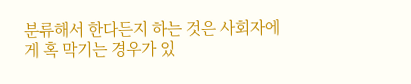분류해서 한다든지 하는 것은 사회자에게 혹 막기는 경우가 있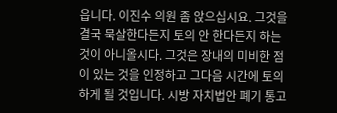읍니다. 이진수 의원 좀 앉으십시요. 그것을 결국 묵살한다든지 토의 안 한다든지 하는 것이 아니올시다. 그것은 장내의 미비한 점이 있는 것을 인정하고 그다음 시간에 토의하게 될 것입니다. 시방 자치법안 폐기 통고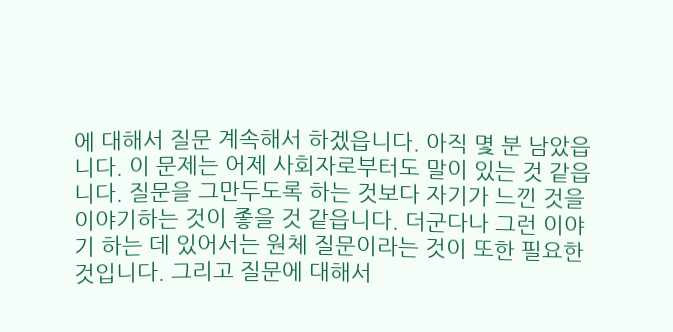에 대해서 질문 계속해서 하겠읍니다. 아직 몇 분 남았읍니다. 이 문제는 어제 사회자로부터도 말이 있는 것 같읍니다. 질문을 그만두도록 하는 것보다 자기가 느낀 것을 이야기하는 것이 좋을 것 같읍니다. 더군다나 그런 이야기 하는 데 있어서는 원체 질문이라는 것이 또한 필요한 것입니다. 그리고 질문에 대해서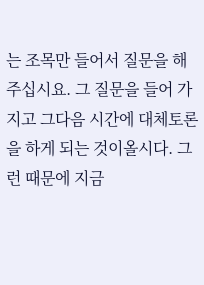는 조목만 들어서 질문을 해 주십시요. 그 질문을 들어 가지고 그다음 시간에 대체토론을 하게 되는 것이올시다. 그런 때문에 지금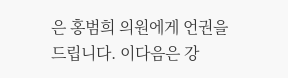은 홍범희 의원에게 언권을 드립니다. 이다음은 강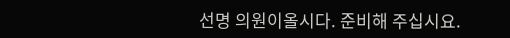선명 의원이올시다. 준비해 주십시요.